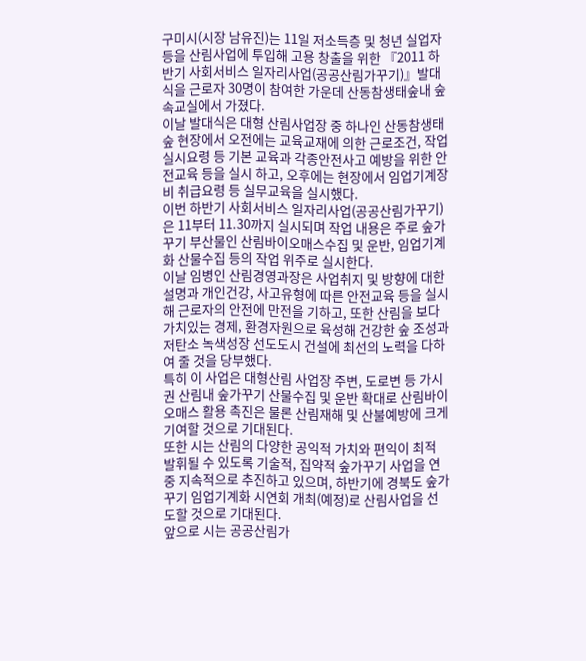구미시(시장 남유진)는 11일 저소득층 및 청년 실업자등을 산림사업에 투입해 고용 창출을 위한 『2011 하반기 사회서비스 일자리사업(공공산림가꾸기)』발대식을 근로자 30명이 참여한 가운데 산동참생태숲내 숲속교실에서 가졌다.
이날 발대식은 대형 산림사업장 중 하나인 산동참생태숲 현장에서 오전에는 교육교재에 의한 근로조건, 작업실시요령 등 기본 교육과 각종안전사고 예방을 위한 안전교육 등을 실시 하고, 오후에는 현장에서 임업기계장비 취급요령 등 실무교육을 실시했다.
이번 하반기 사회서비스 일자리사업(공공산림가꾸기)은 11부터 11.30까지 실시되며 작업 내용은 주로 숲가꾸기 부산물인 산림바이오매스수집 및 운반, 임업기계화 산물수집 등의 작업 위주로 실시한다.
이날 임병인 산림경영과장은 사업취지 및 방향에 대한 설명과 개인건강, 사고유형에 따른 안전교육 등을 실시해 근로자의 안전에 만전을 기하고, 또한 산림을 보다 가치있는 경제, 환경자원으로 육성해 건강한 숲 조성과 저탄소 녹색성장 선도도시 건설에 최선의 노력을 다하여 줄 것을 당부했다.
특히 이 사업은 대형산림 사업장 주변, 도로변 등 가시권 산림내 숲가꾸기 산물수집 및 운반 확대로 산림바이오매스 활용 촉진은 물론 산림재해 및 산불예방에 크게 기여할 것으로 기대된다.
또한 시는 산림의 다양한 공익적 가치와 편익이 최적 발휘될 수 있도록 기술적, 집약적 숲가꾸기 사업을 연중 지속적으로 추진하고 있으며, 하반기에 경북도 숲가꾸기 임업기계화 시연회 개최(예정)로 산림사업을 선도할 것으로 기대된다.
앞으로 시는 공공산림가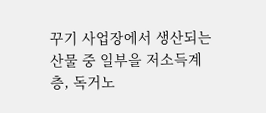꾸기 사업장에서 생산되는 산물 중 일부을 저소득계층, 독거노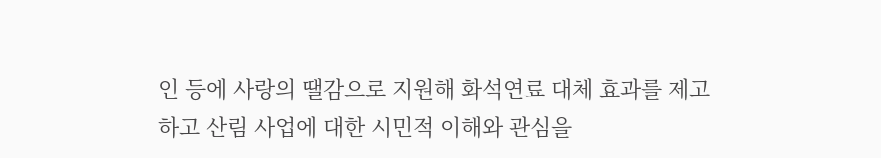인 등에 사랑의 땔감으로 지원해 화석연료 대체 효과를 제고하고 산림 사업에 대한 시민적 이해와 관심을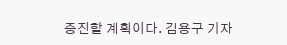증진할 계획이다. 김용구 기자